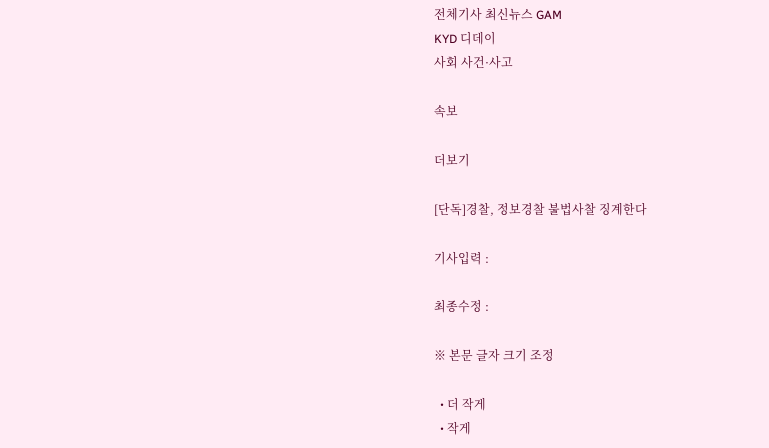전체기사 최신뉴스 GAM
KYD 디데이
사회 사건·사고

속보

더보기

[단독]경찰, 정보경찰 불법사찰 징계한다

기사입력 :

최종수정 :

※ 본문 글자 크기 조정

  • 더 작게
  • 작게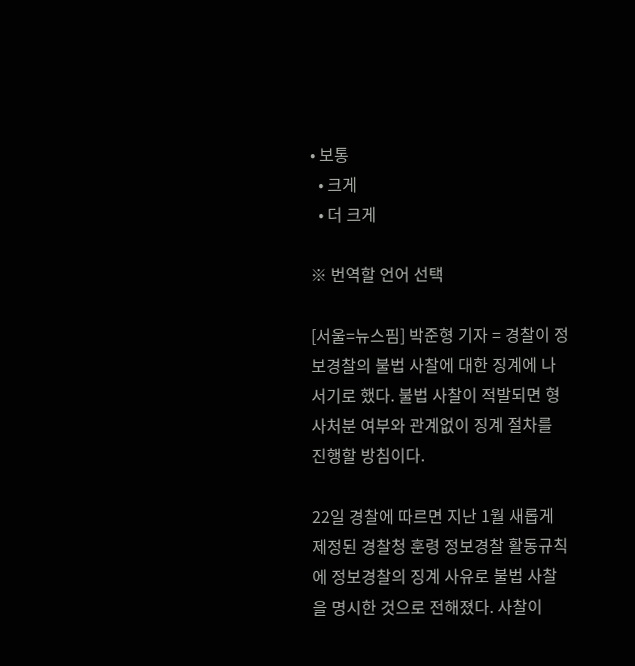• 보통
  • 크게
  • 더 크게

※ 번역할 언어 선택

[서울=뉴스핌] 박준형 기자 = 경찰이 정보경찰의 불법 사찰에 대한 징계에 나서기로 했다. 불법 사찰이 적발되면 형사처분 여부와 관계없이 징계 절차를 진행할 방침이다.

22일 경찰에 따르면 지난 1월 새롭게 제정된 경찰청 훈령 정보경찰 활동규칙에 정보경찰의 징계 사유로 불법 사찰을 명시한 것으로 전해졌다. 사찰이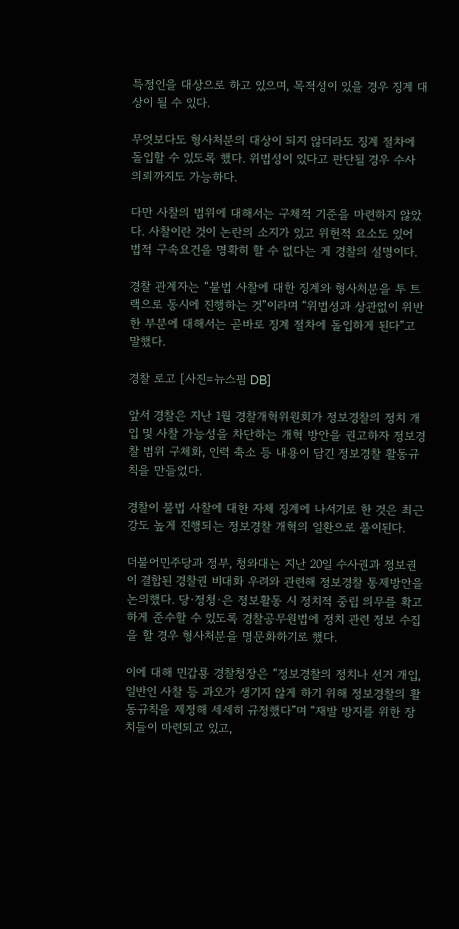특정인을 대상으로 하고 있으며, 목적성이 있을 경우 징계 대상이 될 수 있다.

무엇보다도 형사처분의 대상이 되지 않더라도 징계 절차에 돌입할 수 있도록 했다. 위법성이 있다고 판단될 경우 수사 의뢰까지도 가능하다.

다만 사찰의 범위에 대해서는 구체적 기준을 마련하지 않았다. 사찰이란 것이 논란의 소지가 있고 위헌적 요소도 있어 법적 구속요건을 명확히 할 수 없다는 게 경찰의 설명이다.

경찰 관계자는 “불법 사찰에 대한 징계와 형사처분을 투 트랙으로 동시에 진행하는 것”이라며 “위법성과 상관없이 위반한 부분에 대해서는 곧바로 징계 절차에 돌입하게 된다”고 말했다.

경찰 로고 [사진=뉴스핌 DB]

앞서 경찰은 지난 1월 경찰개혁위원회가 정보경찰의 정치 개입 및 사찰 가능성을 차단하는 개혁 방안을 권고하자 정보경찰 범위 구체화, 인력 축소 등 내용이 담긴 정보경찰 활동규칙을 만들었다.

경찰이 불법 사찰에 대한 자체 징계에 나서기로 한 것은 최근 강도 높게 진행되는 정보경찰 개혁의 일환으로 풀이된다.

더불어민주당과 정부, 청와대는 지난 20일 수사권과 정보권이 결합된 경찰권 비대화 우려와 관련해 정보경찰 통제방안을 논의했다. 당·정청·은 정보활동 시 정치적 중립 의무를 확고하게 준수할 수 있도록 경찰공무원법에 정치 관련 정보 수집을 할 경우 형사처분을 명문화하기로 했다.

이에 대해 민갑룡 경찰청장은 “정보경찰의 정치나 선거 개입, 일반인 사찰 등 과오가 생기지 않게 하기 위해 정보경찰의 활동규칙을 제정해 세세히 규정했다”며 “재발 방지를 위한 장치들이 마련되고 있고,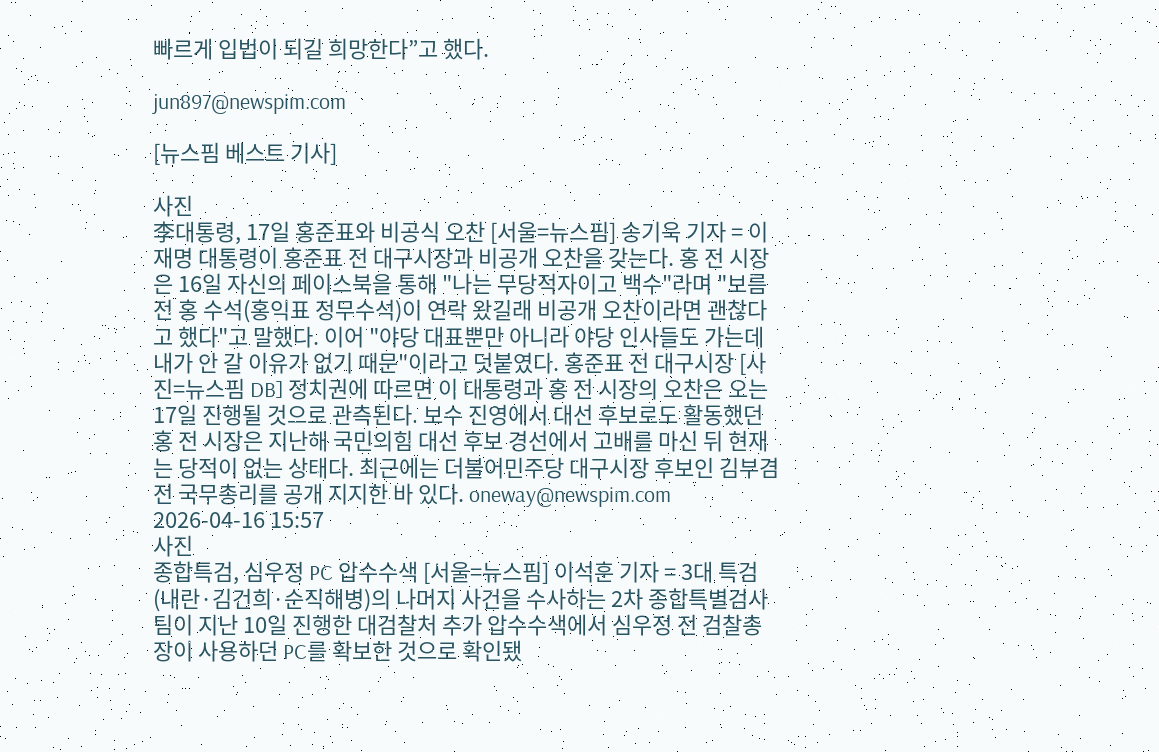빠르게 입법이 되길 희망한다”고 했다.

jun897@newspim.com

[뉴스핌 베스트 기사]

사진
李대통령, 17일 홍준표와 비공식 오찬 [서울=뉴스핌] 송기욱 기자 = 이재명 대통령이 홍준표 전 대구시장과 비공개 오찬을 갖는다. 홍 전 시장은 16일 자신의 페이스북을 통해 "나는 무당적자이고 백수"라며 "보름 전 홍 수석(홍익표 정무수석)이 연락 왔길래 비공개 오찬이라면 괜찮다고 했다"고 말했다. 이어 "야당 대표뿐만 아니라 야당 인사들도 가는데 내가 안 갈 이유가 없기 때문"이라고 덧붙였다. 홍준표 전 대구시장 [사진=뉴스핌 DB] 정치권에 따르면 이 대통령과 홍 전 시장의 오찬은 오는 17일 진행될 것으로 관측된다. 보수 진영에서 대선 후보로도 활동했던 홍 전 시장은 지난해 국민의힘 대선 후보 경선에서 고배를 마신 뒤 현재는 당적이 없는 상태다. 최근에는 더불어민주당 대구시장 후보인 김부겸 전 국무총리를 공개 지지한 바 있다. oneway@newspim.com 2026-04-16 15:57
사진
종합특검, 심우정 PC 압수수색 [서울=뉴스핌] 이석훈 기자 = 3대 특검(내란·김건희·순직해병)의 나머지 사건을 수사하는 2차 종합특별검사팀이 지난 10일 진행한 대검찰처 추가 압수수색에서 심우정 전 검찰총장이 사용하던 PC를 확보한 것으로 확인됐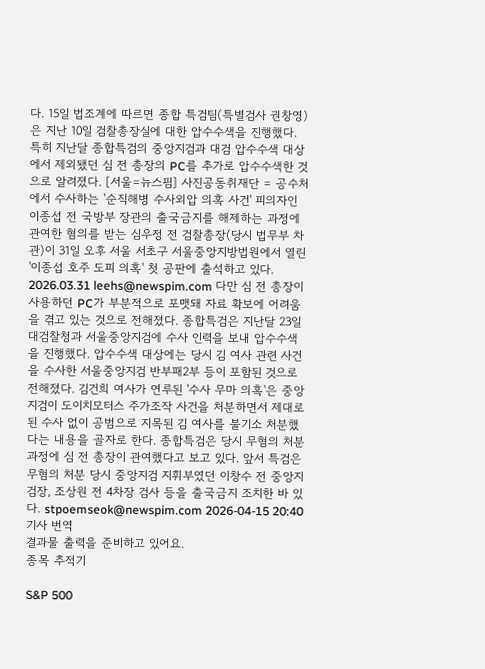다. 15일 법조계에 따르면 종합 특검팀(특별검사 권창영)은 지난 10일 검찰총장실에 대한 압수수색을 진행했다. 특히 지난달 종합특검의 중앙지검과 대검 압수수색 대상에서 제외됐던 심 전 총장의 PC를 추가로 압수수색한 것으로 알려졌다. [서울=뉴스핌] 사진공동취재단 = 공수처에서 수사하는 '순직해병 수사외압 의혹 사건' 피의자인 이종섭 전 국방부 장관의 출국금지를 해제하는 과정에 관여한 혐의를 받는 심우정 전 검찰총장(당시 법무부 차관)이 31일 오후 서울 서초구 서울중앙지방법원에서 열린 '이종섭 호주 도피 의혹' 첫 공판에 출석하고 있다. 2026.03.31 leehs@newspim.com 다만 심 전 총장이 사용하던 PC가 부분적으로 포맷돼 자료 확보에 어려움을 겪고 있는 것으로 전해졌다. 종합특검은 지난달 23일 대검찰청과 서울중앙지검에 수사 인력을 보내 압수수색을 진행했다. 압수수색 대상에는 당시 김 여사 관련 사건을 수사한 서울중앙지검 반부패2부 등이 포함된 것으로 전해졌다. 김건희 여사가 연루된 '수사 무마 의혹'은 중앙지검이 도이치모터스 주가조작 사건을 처분하면서 제대로 된 수사 없이 공범으로 지목된 김 여사를 불기소 처분했다는 내용을 골자로 한다. 종합특검은 당시 무혐의 처분 과정에 심 전 총장이 관여했다고 보고 있다. 앞서 특검은 무혐의 처분 당시 중앙지검 지휘부였던 이창수 전 중앙지검장, 조상원 전 4차장 검사 등을 출국금지 조치한 바 있다. stpoemseok@newspim.com 2026-04-15 20:40
기사 번역
결과물 출력을 준비하고 있어요.
종목 추적기

S&P 500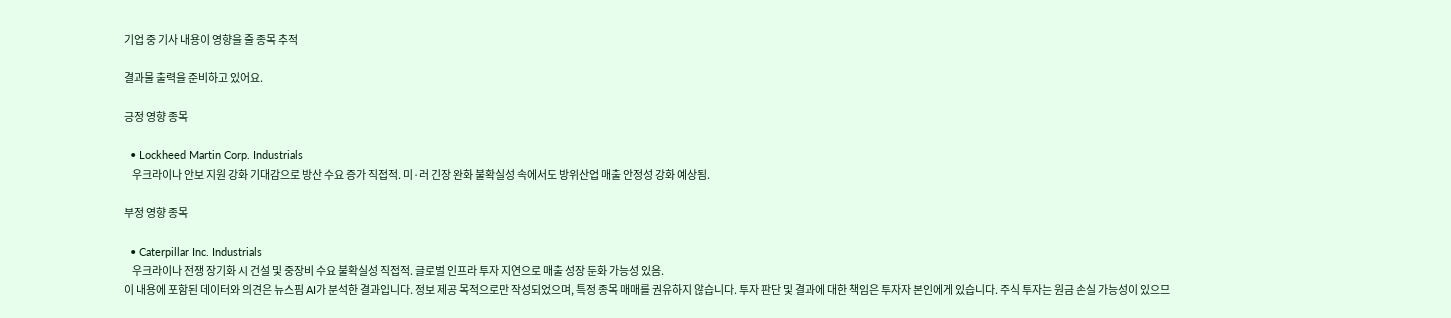기업 중 기사 내용이 영향을 줄 종목 추적

결과물 출력을 준비하고 있어요.

긍정 영향 종목

  • Lockheed Martin Corp. Industrials
    우크라이나 안보 지원 강화 기대감으로 방산 수요 증가 직접적. 미·러 긴장 완화 불확실성 속에서도 방위산업 매출 안정성 강화 예상됨.

부정 영향 종목

  • Caterpillar Inc. Industrials
    우크라이나 전쟁 장기화 시 건설 및 중장비 수요 불확실성 직접적. 글로벌 인프라 투자 지연으로 매출 성장 둔화 가능성 있음.
이 내용에 포함된 데이터와 의견은 뉴스핌 AI가 분석한 결과입니다. 정보 제공 목적으로만 작성되었으며, 특정 종목 매매를 권유하지 않습니다. 투자 판단 및 결과에 대한 책임은 투자자 본인에게 있습니다. 주식 투자는 원금 손실 가능성이 있으므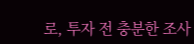로, 투자 전 충분한 조사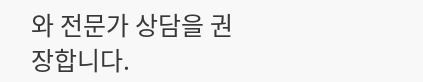와 전문가 상담을 권장합니다.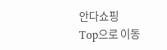안다쇼핑
Top으로 이동